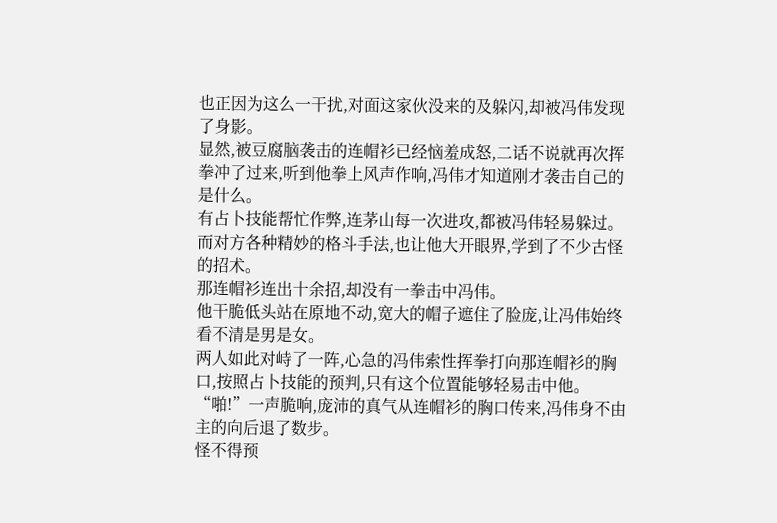也正因为这么一干扰,对面这家伙没来的及躲闪,却被冯伟发现了身影。
显然,被豆腐脑袭击的连帽衫已经恼羞成怒,二话不说就再次挥拳冲了过来,听到他拳上风声作响,冯伟才知道刚才袭击自己的是什么。
有占卜技能帮忙作弊,连茅山每一次进攻,都被冯伟轻易躲过。
而对方各种精妙的格斗手法,也让他大开眼界,学到了不少古怪的招术。
那连帽衫连出十余招,却没有一拳击中冯伟。
他干脆低头站在原地不动,宽大的帽子遮住了脸庞,让冯伟始终看不清是男是女。
两人如此对峙了一阵,心急的冯伟索性挥拳打向那连帽衫的胸口,按照占卜技能的预判,只有这个位置能够轻易击中他。
“啪!”一声脆响,庞沛的真气从连帽衫的胸口传来,冯伟身不由主的向后退了数步。
怪不得预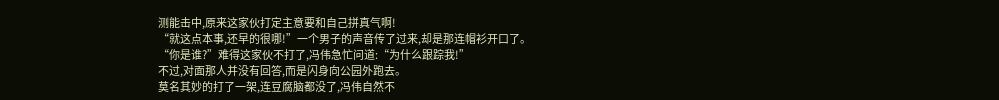测能击中,原来这家伙打定主意要和自己拼真气啊!
“就这点本事,还早的很哪!”一个男子的声音传了过来,却是那连帽衫开口了。
“你是谁?”难得这家伙不打了,冯伟急忙问道:“为什么跟踪我!”
不过,对面那人并没有回答,而是闪身向公园外跑去。
莫名其妙的打了一架,连豆腐脑都没了,冯伟自然不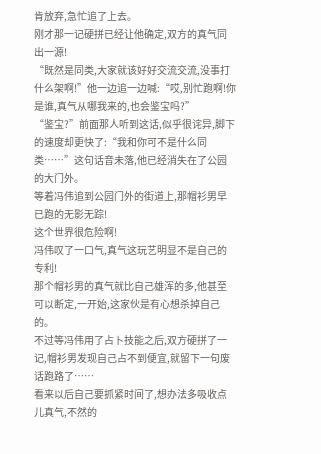肯放弃,急忙追了上去。
刚才那一记硬拼已经让他确定,双方的真气同出一源!
“既然是同类,大家就该好好交流交流,没事打什么架啊!”他一边追一边喊:“哎,别忙跑啊!你是谁,真气从哪我来的,也会鉴宝吗?”
“鉴宝?”前面那人听到这话,似乎很诧异,脚下的速度却更快了:“我和你可不是什么同类……”这句话音未落,他已经消失在了公园的大门外。
等着冯伟追到公园门外的街道上,那帽衫男早已跑的无影无踪!
这个世界很危险啊!
冯伟叹了一口气,真气这玩艺明显不是自己的专利!
那个帽衫男的真气就比自己雄浑的多,他甚至可以断定,一开始,这家伙是有心想杀掉自己的。
不过等冯伟用了占卜技能之后,双方硬拼了一记,帽衫男发现自己占不到便宜,就留下一句废话跑路了……
看来以后自己要抓紧时间了,想办法多吸收点儿真气,不然的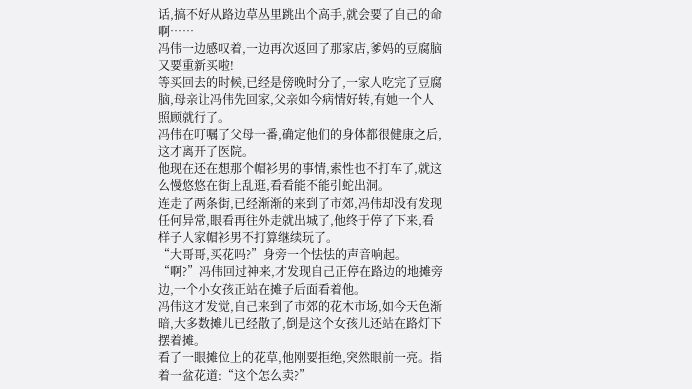话,搞不好从路边草丛里跳出个高手,就会要了自己的命啊……
冯伟一边感叹着,一边再次返回了那家店,爹妈的豆腐脑又要重新买啦!
等买回去的时候,已经是傍晚时分了,一家人吃完了豆腐脑,母亲让冯伟先回家,父亲如今病情好转,有她一个人照顾就行了。
冯伟在叮嘱了父母一番,确定他们的身体都很健康之后,这才离开了医院。
他现在还在想那个帽衫男的事情,索性也不打车了,就这么慢悠悠在街上乱逛,看看能不能引蛇出洞。
连走了两条街,已经渐渐的来到了市郊,冯伟却没有发现任何异常,眼看再往外走就出城了,他终于停了下来,看样子人家帽衫男不打算继续玩了。
“大哥哥,买花吗?”身旁一个怯怯的声音响起。
“啊?”冯伟回过神来,才发现自己正停在路边的地摊旁边,一个小女孩正站在摊子后面看着他。
冯伟这才发觉,自己来到了市郊的花木市场,如今天色渐暗,大多数摊儿已经散了,倒是这个女孩儿还站在路灯下摆着摊。
看了一眼摊位上的花草,他刚要拒绝,突然眼前一亮。指着一盆花道:“这个怎么卖?”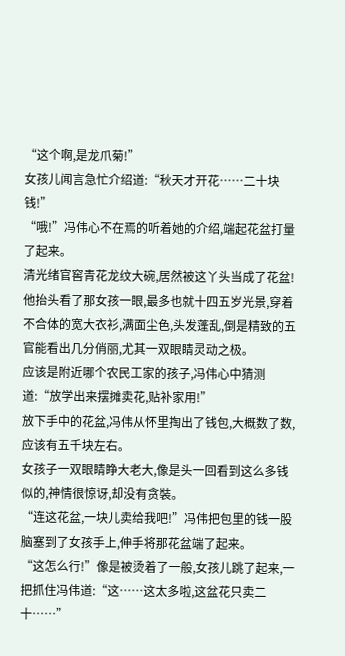“这个啊,是龙爪菊!”
女孩儿闻言急忙介绍道:“秋天才开花……二十块钱!”
“哦!”冯伟心不在焉的听着她的介绍,端起花盆打量了起来。
清光绪官窖青花龙纹大碗,居然被这丫头当成了花盆!
他抬头看了那女孩一眼,最多也就十四五岁光景,穿着不合体的宽大衣衫,满面尘色,头发蓬乱,倒是精致的五官能看出几分俏丽,尤其一双眼睛灵动之极。
应该是附近哪个农民工家的孩子,冯伟心中猜测道:“放学出来摆摊卖花,贴补家用!”
放下手中的花盆,冯伟从怀里掏出了钱包,大概数了数,应该有五千块左右。
女孩子一双眼睛睁大老大,像是头一回看到这么多钱似的,神情很惊讶,却没有贪裝。
“连这花盆,一块儿卖给我吧!”冯伟把包里的钱一股脑塞到了女孩手上,伸手将那花盆端了起来。
“这怎么行!”像是被烫着了一般,女孩儿跳了起来,一把抓住冯伟道:“这……这太多啦,这盆花只卖二十……”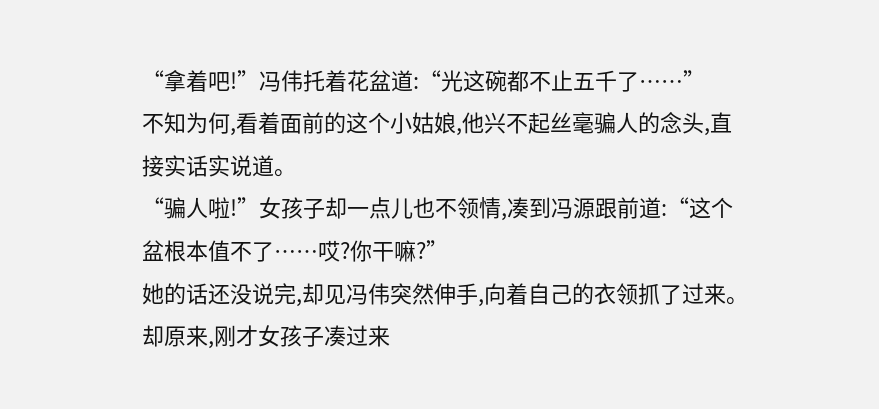“拿着吧!”冯伟托着花盆道:“光这碗都不止五千了……”
不知为何,看着面前的这个小姑娘,他兴不起丝毫骗人的念头,直接实话实说道。
“骗人啦!”女孩子却一点儿也不领情,凑到冯源跟前道:“这个盆根本值不了……哎?你干嘛?”
她的话还没说完,却见冯伟突然伸手,向着自己的衣领抓了过来。
却原来,刚才女孩子凑过来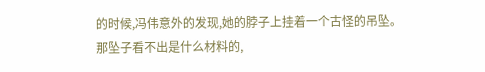的时候,冯伟意外的发现,她的脖子上挂着一个古怪的吊坠。
那坠子看不出是什么材料的,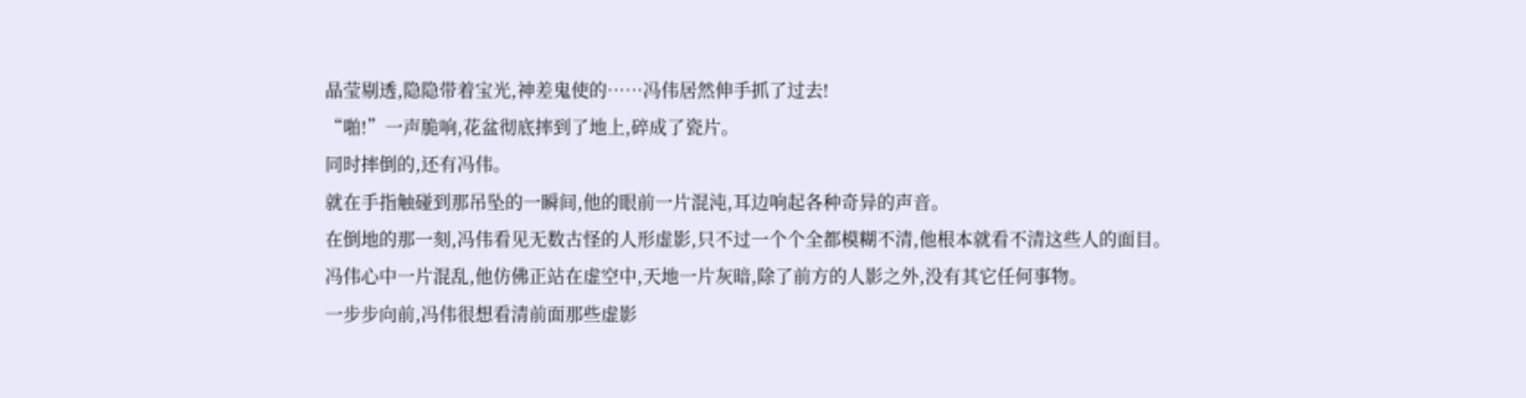晶莹剔透,隐隐带着宝光,神差鬼使的……冯伟居然伸手抓了过去!
“啪!”一声脆响,花盆彻底摔到了地上,碎成了瓷片。
同时摔倒的,还有冯伟。
就在手指触碰到那吊坠的一瞬间,他的眼前一片混沌,耳边响起各种奇异的声音。
在倒地的那一刻,冯伟看见无数古怪的人形虚影,只不过一个个全都模糊不清,他根本就看不清这些人的面目。
冯伟心中一片混乱,他仿佛正站在虚空中,天地一片灰暗,除了前方的人影之外,没有其它任何事物。
一步步向前,冯伟很想看清前面那些虚影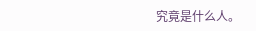究竟是什么人。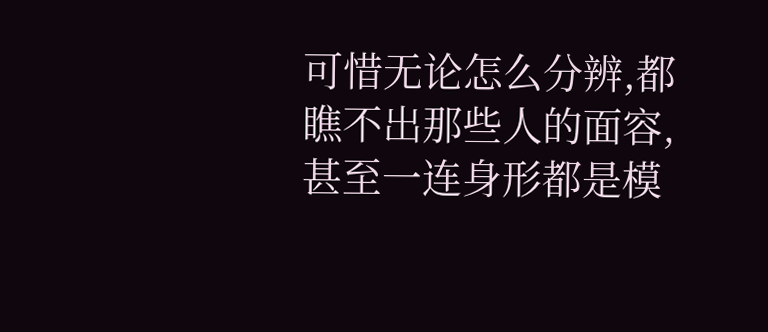可惜无论怎么分辨,都瞧不出那些人的面容,甚至一连身形都是模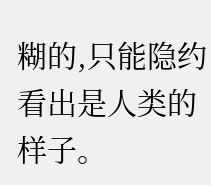糊的,只能隐约看出是人类的样子。